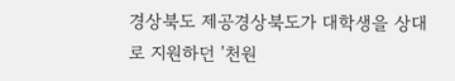경상북도 제공경상북도가 대학생을 상대로 지원하던 '천원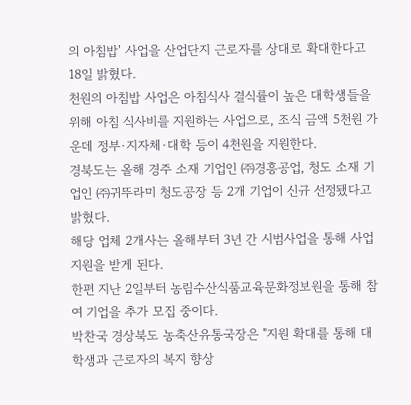의 아침밥' 사업을 산업단지 근로자를 상대로 확대한다고 18일 밝혔다.
천원의 아침밥 사업은 아침식사 결식률이 높은 대학생들을 위해 아침 식사비를 지원하는 사업으로, 조식 금액 5천원 가운데 정부·지자체·대학 등이 4천원을 지원한다.
경북도는 올해 경주 소재 기업인 ㈜경흥공업, 청도 소재 기업인 ㈜귀뚜라미 청도공장 등 2개 기업이 신규 선정됐다고 밝혔다.
해당 업체 2개사는 올해부터 3년 간 시범사업을 통해 사업 지원을 받게 된다.
한편 지난 2일부터 농림수산식품교육문화정보원을 통해 참여 기업을 추가 모집 중이다.
박찬국 경상북도 농축산유통국장은 "지원 확대를 통해 대학생과 근로자의 복지 향상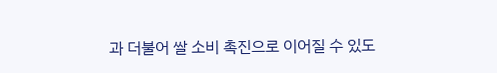과 더불어 쌀 소비 촉진으로 이어질 수 있도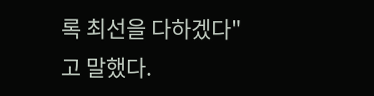록 최선을 다하겠다"고 말했다.